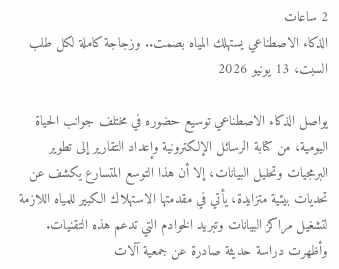2 ساعات
الذكاء الاصطناعي يستهلك المياه بصمت.. وزجاجة كاملة لكل طلب
السبت، 13 يونيو 2026

يواصل الذكاء الاصطناعي توسيع حضوره في مختلف جوانب الحياة اليومية، من كتابة الرسائل الإلكترونية وإعداد التقارير إلى تطوير البرمجيات وتحليل البيانات، إلا أن هذا التوسع المتسارع يكشف عن تحديات بيئية متزايدة، يأتي في مقدمتها الاستهلاك الكبير للمياه اللازمة لتشغيل مراكز البيانات وتبريد الخوادم التي تدعم هذه التقنيات.
وأظهرت دراسة حديثة صادرة عن جمعية آلات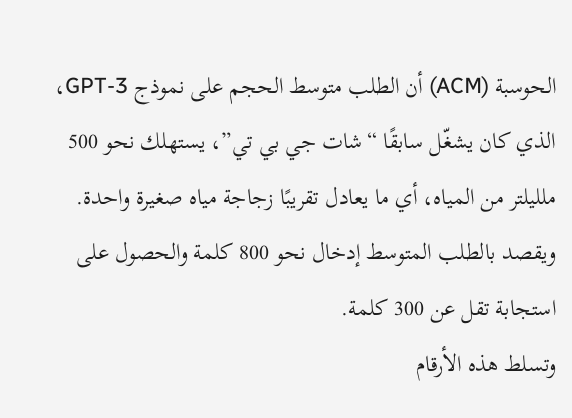الحوسبة (ACM) أن الطلب متوسط الحجم على نموذج GPT-3، الذي كان يشغّل سابقًا “شات جي بي تي”، يستهلك نحو 500 ملليلتر من المياه، أي ما يعادل تقريبًا زجاجة مياه صغيرة واحدة. ويقصد بالطلب المتوسط إدخال نحو 800 كلمة والحصول على استجابة تقل عن 300 كلمة.
وتسلط هذه الأرقام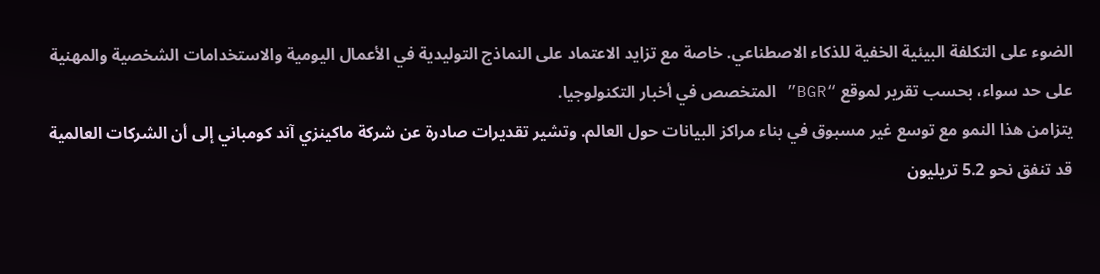الضوء على التكلفة البيئية الخفية للذكاء الاصطناعي. خاصة مع تزايد الاعتماد على النماذج التوليدية في الأعمال اليومية والاستخدامات الشخصية والمهنية على حد سواء، بحسب تقرير لموقع “BGR” المتخصص في أخبار التكنولوجيا.
يتزامن هذا النمو مع توسع غير مسبوق في بناء مراكز البيانات حول العالم. وتشير تقديرات صادرة عن شركة ماكينزي آند كومباني إلى أن الشركات العالمية قد تنفق نحو 5.2 تريليون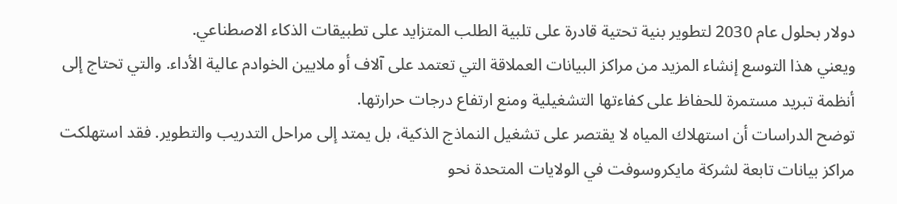دولار بحلول عام 2030 لتطوير بنية تحتية قادرة على تلبية الطلب المتزايد على تطبيقات الذكاء الاصطناعي.
ويعني هذا التوسع إنشاء المزيد من مراكز البيانات العملاقة التي تعتمد على آلاف أو ملايين الخوادم عالية الأداء. والتي تحتاج إلى أنظمة تبريد مستمرة للحفاظ على كفاءتها التشغيلية ومنع ارتفاع درجات حرارتها.
توضح الدراسات أن استهلاك المياه لا يقتصر على تشغيل النماذج الذكية، بل يمتد إلى مراحل التدريب والتطوير. فقد استهلكت مراكز بيانات تابعة لشركة مايكروسوفت في الولايات المتحدة نحو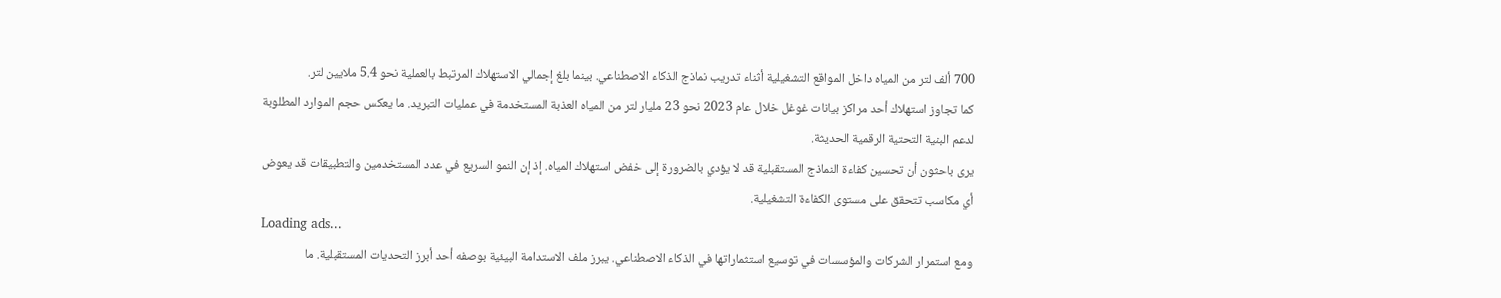700 ألف لتر من المياه داخل المواقع التشغيلية أثناء تدريب نماذج الذكاء الاصطناعي. بينما بلغ إجمالي الاستهلاك المرتبط بالعملية نحو 5.4 ملايين لتر.
كما تجاوز استهلاك أحد مراكز بيانات غوغل خلال عام 2023 نحو 23 مليار لتر من المياه العذبة المستخدمة في عمليات التبريد. ما يعكس حجم الموارد المطلوبة لدعم البنية التحتية الرقمية الحديثة.
يرى باحثون أن تحسين كفاءة النماذج المستقبلية قد لا يؤدي بالضرورة إلى خفض استهلاك المياه. إذ إن النمو السريع في عدد المستخدمين والتطبيقات قد يعوض أي مكاسب تتحقق على مستوى الكفاءة التشغيلية.
Loading ads...
ومع استمرار الشركات والمؤسسات في توسيع استثماراتها في الذكاء الاصطناعي. يبرز ملف الاستدامة البيئية بوصفه أحد أبرز التحديات المستقبلية. ما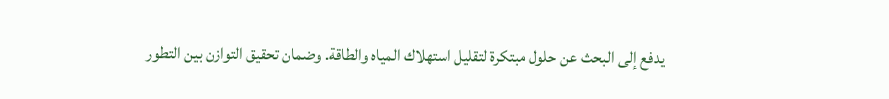يدفع إلى البحث عن حلول مبتكرة لتقليل استهلاك المياه والطاقة. وضمان تحقيق التوازن بين التطور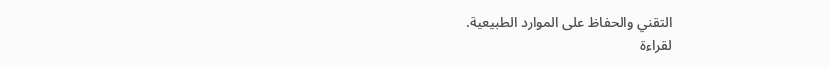التقني والحفاظ على الموارد الطبيعية.
لقراءة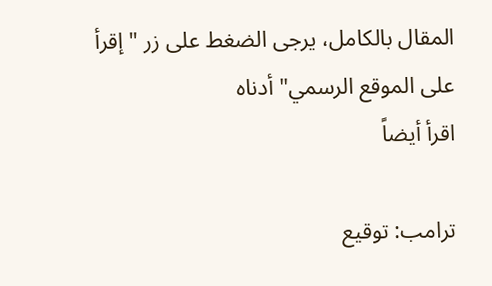المقال بالكامل، يرجى الضغط على زر "إقرأ على الموقع الرسمي" أدناه
اقرأ أيضاً

ترامب: توقيع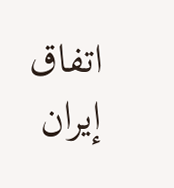اتفاق إيران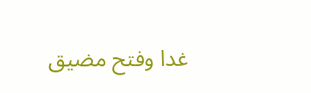غدا وفتح مضيق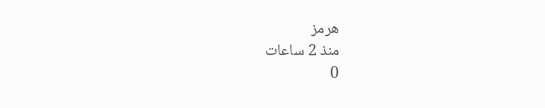هرمز
منذ 2 ساعات
0